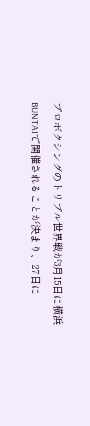プロボクシングのトリプル世界戦が3月15日に横浜BUNTAIで開催されることが決まり、27日に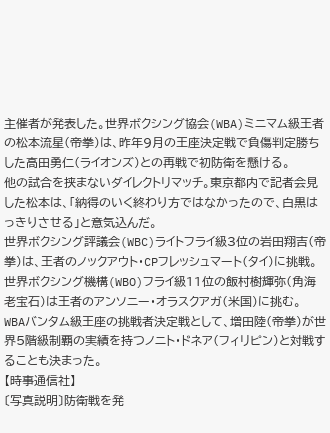主催者が発表した。世界ボクシング協会(WBA)ミニマム級王者の松本流星(帝拳)は、昨年9月の王座決定戦で負傷判定勝ちした高田勇仁(ライオンズ)との再戦で初防衛を懸ける。
他の試合を挟まないダイレクトリマッチ。東京都内で記者会見した松本は、「納得のいく終わり方ではなかったので、白黒はっきりさせる」と意気込んだ。
世界ボクシング評議会(WBC)ライトフライ級3位の岩田翔吉(帝拳)は、王者のノックアウト・CPフレッシュマート(タイ)に挑戦。世界ボクシング機構(WBO)フライ級11位の飯村樹輝弥(角海老宝石)は王者のアンソニー・オラスクアガ(米国)に挑む。
WBAバンタム級王座の挑戦者決定戦として、増田陸(帝拳)が世界5階級制覇の実績を持つノニト・ドネア(フィリピン)と対戦することも決まった。
【時事通信社】
〔写真説明〕防衛戦を発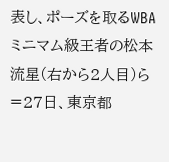表し、ポーズを取るWBAミニマム級王者の松本流星(右から2人目)ら=27日、東京都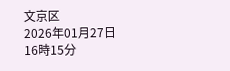文京区
2026年01月27日 16時15分